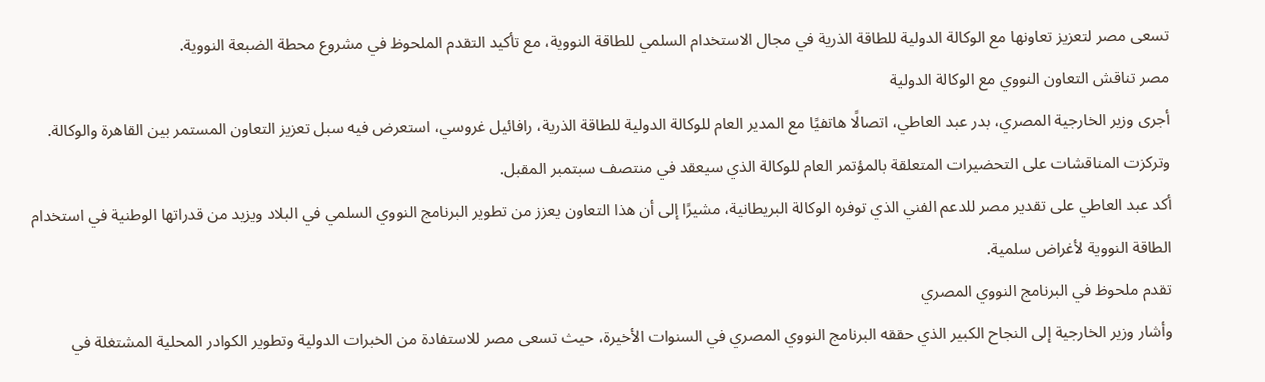تسعى مصر لتعزيز تعاونها مع الوكالة الدولية للطاقة الذرية في مجال الاستخدام السلمي للطاقة النووية، مع تأكيد التقدم الملحوظ في مشروع محطة الضبعة النووية.
مصر تناقش التعاون النووي مع الوكالة الدولية
أجرى وزير الخارجية المصري، بدر عبد العاطي، اتصالًا هاتفيًا مع المدير العام للوكالة الدولية للطاقة الذرية، رافائيل غروسي، استعرض فيه سبل تعزيز التعاون المستمر بين القاهرة والوكالة. وتركزت المناقشات على التحضيرات المتعلقة بالمؤتمر العام للوكالة الذي سيعقد في منتصف سبتمبر المقبل.
أكد عبد العاطي على تقدير مصر للدعم الفني الذي توفره الوكالة البريطانية، مشيرًا إلى أن هذا التعاون يعزز من تطوير البرنامج النووي السلمي في البلاد ويزيد من قدراتها الوطنية في استخدام الطاقة النووية لأغراض سلمية.
تقدم ملحوظ في البرنامج النووي المصري
وأشار وزير الخارجية إلى النجاح الكبير الذي حققه البرنامج النووي المصري في السنوات الأخيرة، حيث تسعى مصر للاستفادة من الخبرات الدولية وتطوير الكوادر المحلية المشتغلة في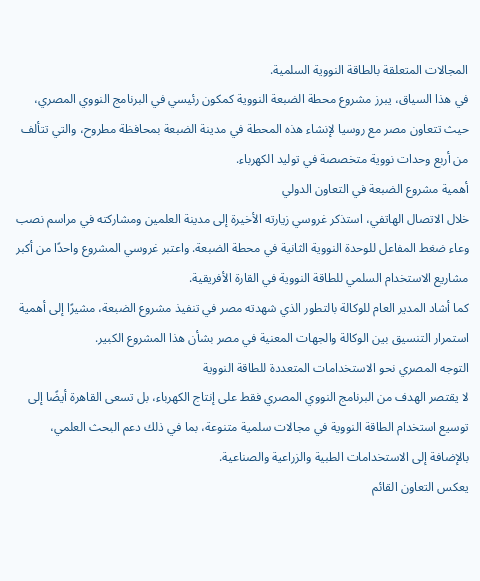المجالات المتعلقة بالطاقة النووية السلمية.
في هذا السياق، يبرز مشروع محطة الضبعة النووية كمكون رئيسي في البرنامج النووي المصري، حيث تتعاون مصر مع روسيا لإنشاء هذه المحطة في مدينة الضبعة بمحافظة مطروح، والتي تتألف من أربع وحدات نووية متخصصة في توليد الكهرباء.
أهمية مشروع الضبعة في التعاون الدولي
خلال الاتصال الهاتفي، استذكر غروسي زيارته الأخيرة إلى مدينة العلمين ومشاركته في مراسم نصب وعاء ضغط المفاعل للوحدة النووية الثانية في محطة الضبعة. واعتبر غروسي المشروع واحدًا من أكبر مشاريع الاستخدام السلمي للطاقة النووية في القارة الأفريقية.
كما أشاد المدير العام للوكالة بالتطور الذي شهدته مصر في تنفيذ مشروع الضبعة، مشيرًا إلى أهمية استمرار التنسيق بين الوكالة والجهات المعنية في مصر بشأن هذا المشروع الكبير.
التوجه المصري نحو الاستخدامات المتعددة للطاقة النووية
لا يقتصر الهدف من البرنامج النووي المصري فقط على إنتاج الكهرباء، بل تسعى القاهرة أيضًا إلى توسيع استخدام الطاقة النووية في مجالات سلمية متنوعة، بما في ذلك دعم البحث العلمي، بالإضافة إلى الاستخدامات الطبية والزراعية والصناعية.
يعكس التعاون القائم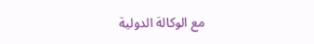مع الوكالة الدولية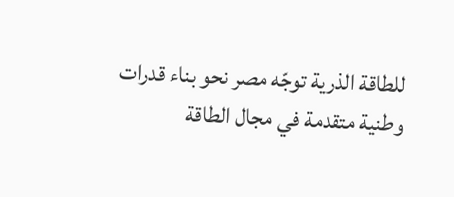للطاقة الذرية توجّه مصر نحو بناء قدرات وطنية متقدمة في مجال الطاقة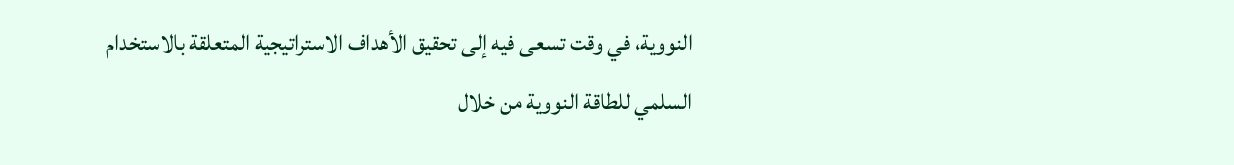النووية، في وقت تسعى فيه إلى تحقيق الأهداف الاستراتيجية المتعلقة بالاستخدام السلمي للطاقة النووية من خلال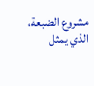مشروع الضبعة، الذي يمثل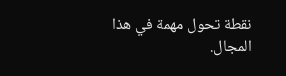نقطة تحول مهمة في هذا المجال.